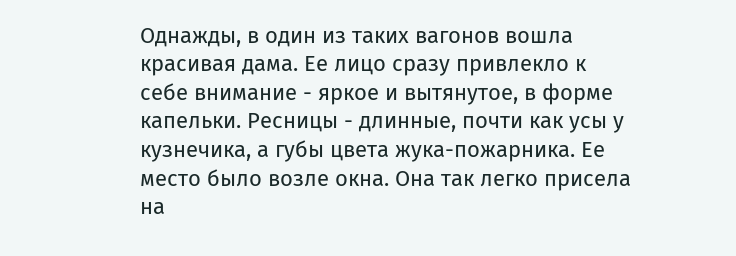Однажды, в один из таких вагонов вошла красивая дама. Ее лицо сразу привлекло к себе внимание - яркое и вытянутое, в форме капельки. Ресницы - длинные, почти как усы у кузнечика, а губы цвета жука-пожарника. Ее место было возле окна. Она так легко присела на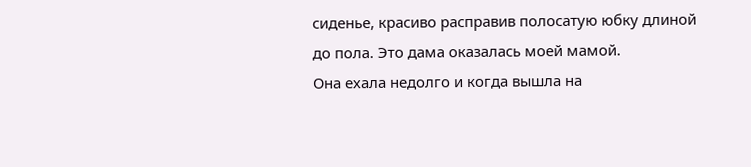сиденье, красиво расправив полосатую юбку длиной до пола. Это дама оказалась моей мамой.
Она ехала недолго и когда вышла на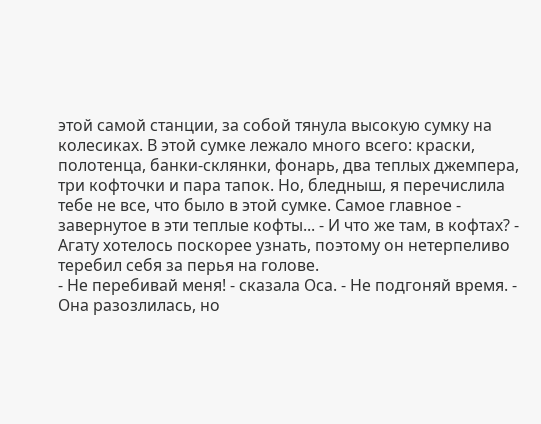этой самой станции, за собой тянула высокую сумку на колесиках. В этой сумке лежало много всего: краски, полотенца, банки-склянки, фонарь, два теплых джемпера, три кофточки и пара тапок. Но, бледныш, я перечислила тебе не все, что было в этой сумке. Самое главное - завернутое в эти теплые кофты... - И что же там, в кофтах? - Агату хотелось поскорее узнать, поэтому он нетерпеливо теребил себя за перья на голове.
- Не перебивай меня! - сказала Оса. - Не подгоняй время. - Она разозлилась, но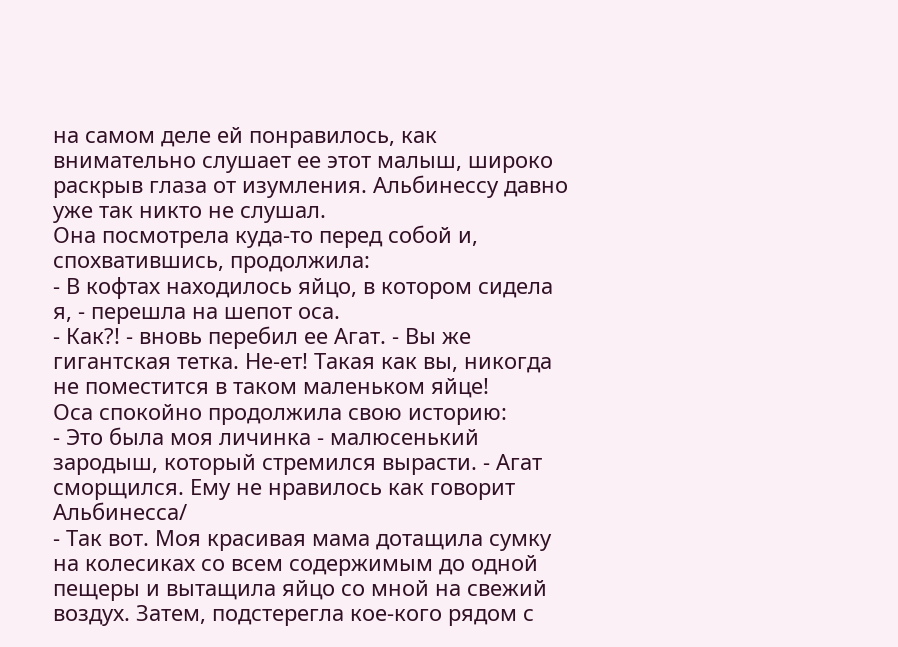на самом деле ей понравилось, как внимательно слушает ее этот малыш, широко раскрыв глаза от изумления. Альбинессу давно уже так никто не слушал.
Она посмотрела куда-то перед собой и, спохватившись, продолжила:
- В кофтах находилось яйцо, в котором сидела я, - перешла на шепот оса.
- Как?! - вновь перебил ее Агат. - Вы же гигантская тетка. Не-ет! Такая как вы, никогда не поместится в таком маленьком яйце!
Оса спокойно продолжила свою историю:
- Это была моя личинка - малюсенький зародыш, который стремился вырасти. - Агат сморщился. Ему не нравилось как говорит Альбинесса/
- Так вот. Моя красивая мама дотащила сумку на колесиках со всем содержимым до одной пещеры и вытащила яйцо со мной на свежий воздух. Затем, подстерегла кое-кого рядом с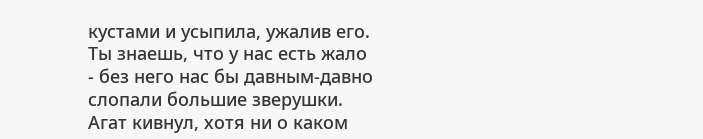кустами и усыпила, ужалив его. Ты знаешь, что у нас есть жало - без него нас бы давным-давно слопали большие зверушки.
Агат кивнул, хотя ни о каком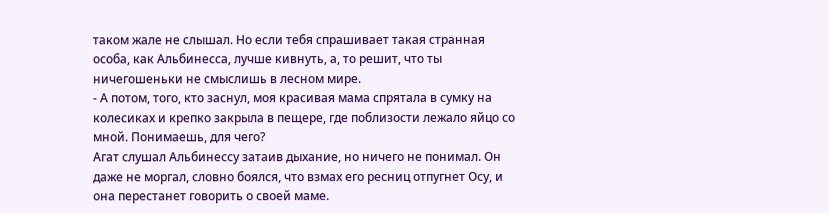таком жале не слышал. Но если тебя спрашивает такая странная особа, как Альбинесса, лучше кивнуть, а, то решит, что ты ничегошеньки не смыслишь в лесном мире.
- А потом, того, кто заснул, моя красивая мама спрятала в сумку на колесиках и крепко закрыла в пещере, где поблизости лежало яйцо со мной. Понимаешь, для чего?
Агат слушал Альбинессу затаив дыхание, но ничего не понимал. Он даже не моргал, словно боялся, что взмах его ресниц отпугнет Осу, и она перестанет говорить о своей маме.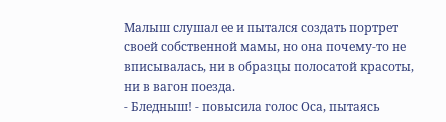Малыш слушал ее и пытался создать портрет своей собственной мамы, но она почему-то не вписывалась, ни в образцы полосатой красоты, ни в вагон поезда.
- Бледныш! - повысила голос Оса, пытаясь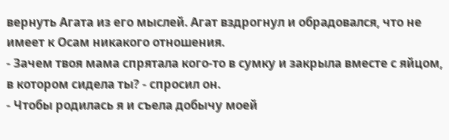вернуть Агата из его мыслей. Агат вздрогнул и обрадовался, что не имеет к Осам никакого отношения.
- Зачем твоя мама спрятала кого-то в сумку и закрыла вместе с яйцом, в котором сидела ты? - спросил он.
- Чтобы родилась я и съела добычу моей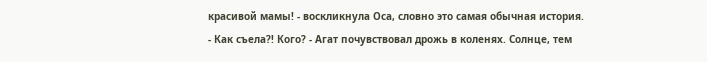красивой мамы! - воскликнула Оса, словно это самая обычная история.
- Как съела?! Кого? - Агат почувствовал дрожь в коленях. Солнце, тем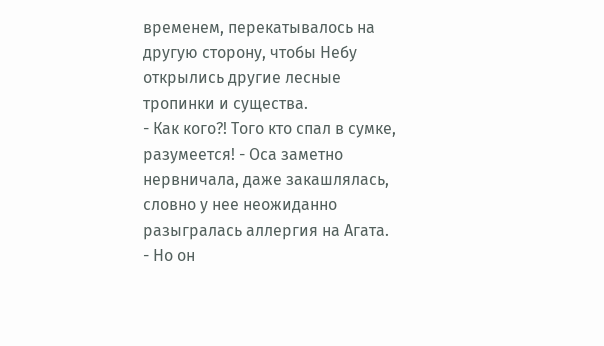временем, перекатывалось на другую сторону, чтобы Небу открылись другие лесные тропинки и существа.
- Как кого?! Того кто спал в сумке, разумеется! - Оса заметно нервничала, даже закашлялась, словно у нее неожиданно разыгралась аллергия на Агата.
- Но он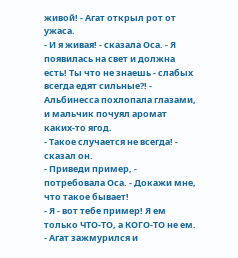живой! - Агат открыл рот от ужаса.
- И я живая! - сказала Оса. - Я появилась на свет и должна есть! Ты что не знаешь - слабых всегда едят сильные?! - Альбинесса похлопала глазами, и мальчик почуял аромат каких-то ягод.
- Такое случается не всегда! - сказал он.
- Приведи пример, - потребовала Оса. - Докажи мне, что такое бывает!
- Я - вот тебе пример! Я ем только ЧТО-ТО, а КОГО-ТО не ем. - Агат зажмурился и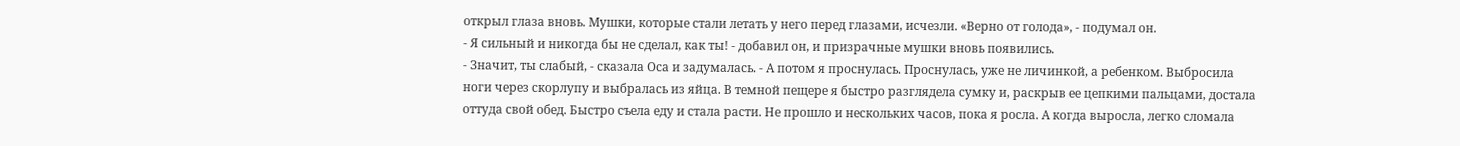открыл глаза вновь. Мушки, которые стали летать у него перед глазами, исчезли. «Верно от голода», - подумал он.
- Я сильный и никогда бы не сделал, как ты! - добавил он, и призрачные мушки вновь появились.
- Значит, ты слабый, - сказала Оса и задумалась. - А потом я проснулась. Проснулась, уже не личинкой, а ребенком. Выбросила ноги через скорлупу и выбралась из яйца. В темной пещере я быстро разглядела сумку и, раскрыв ее цепкими пальцами, достала оттуда свой обед. Быстро съела еду и стала расти. Не прошло и нескольких часов, пока я росла. А когда выросла, легко сломала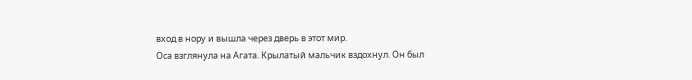вход в нору и вышла через дверь в этот мир.
Оса взглянула на Агата. Крылатый мальчик вздохнул. Он был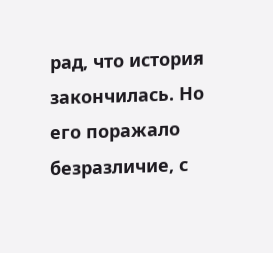рад, что история закончилась. Но его поражало безразличие, с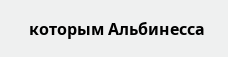которым Альбинесса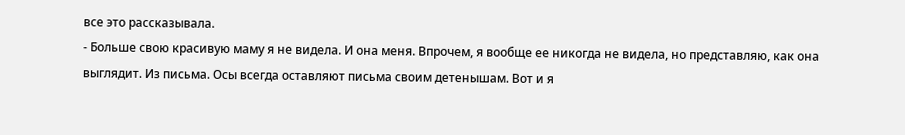все это рассказывала.
- Больше свою красивую маму я не видела. И она меня. Впрочем, я вообще ее никогда не видела, но представляю, как она выглядит. Из письма. Осы всегда оставляют письма своим детенышам. Вот и я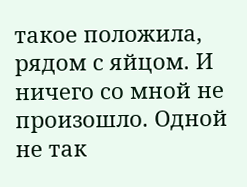такое положила, рядом с яйцом. И ничего со мной не произошло. Одной не так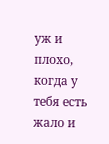уж и плохо, когда у тебя есть жало и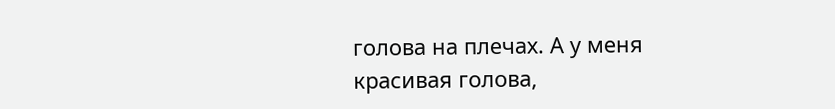голова на плечах. А у меня красивая голова,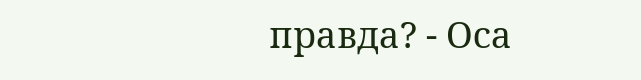правда? - Оса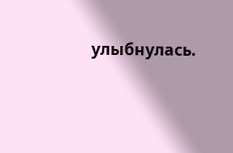улыбнулась.